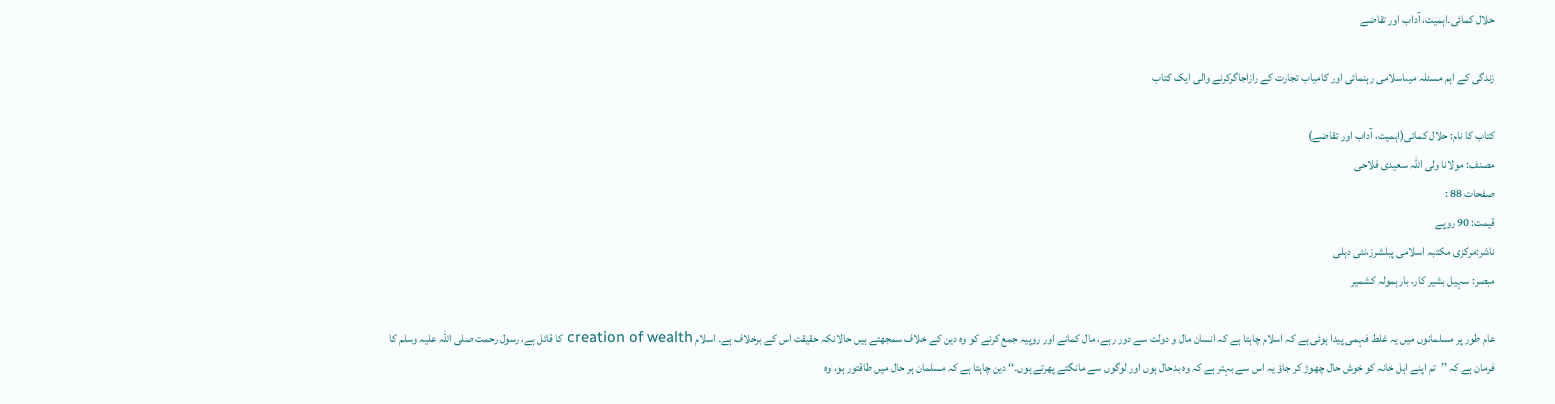حلال کمائی۔اہمیت، آداب اور تقاضے

زندگی کے اہم مسئلہ میںاسلامی رہنمائی اور کامیاب تجارت کے رازاجاگرکرنے والی ایک کتاب

کتاب کا نام: حلال کمائی(اہمیت، آداب اور تقاضے)
مصنف: مولانا ولی اللہ سعیدی فلاحی
صفحات 88 :
قیمت: 90 روپے
ناشر:مرکزی مکتبہ اسلامی پبلشرز،نئی دہلی
مبصر: سہیل بشیر کار، بارہمولہ کشمیر

عام طور پر مسلمانوں میں یہ غلط فہمی پیدا ہوئی ہے کہ اسلام چاہتا ہے کہ انسان مال و دولت سے دور رہے، مال کمانے اور روپیہ جمع کرنے کو وہ دین کے خلاف سمجھتے ہیں حالانکہ حقیقت اس کے برخلاف ہے۔ اسلام creation of wealth کا قائل ہے، رسول رحمت صلی اللہ علیہ وسلم کا فرمان ہے کہ ’’تم اپنے اہل خانہ کو خوش حال چھوڑ کر جاؤ یہ اس سے بہتر ہے کہ وہ بدحال ہوں اور لوگوں سے مانگتے پھرتے ہوں۔‘‘ دین چاہتا ہے کہ مسلمان ہر حال میں طاقتور ہو، وہ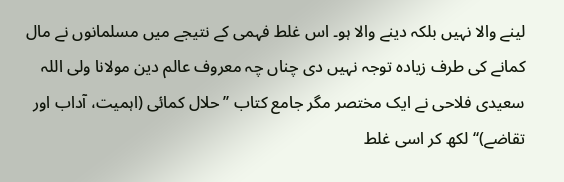لینے والا نہیں بلکہ دینے والا ہو۔ اس غلط فہمی کے نتیجے میں مسلمانوں نے مال کمانے کی طرف زیادہ توجہ نہیں دی چناں چہ معروف عالم دین مولانا ولی اللہ سعیدی فلاحی نے ایک مختصر مگر جامع کتاب ’’حلال کمائی (اہمیت، آداب اور تقاضے)‘‘ لکھ کر اسی غلط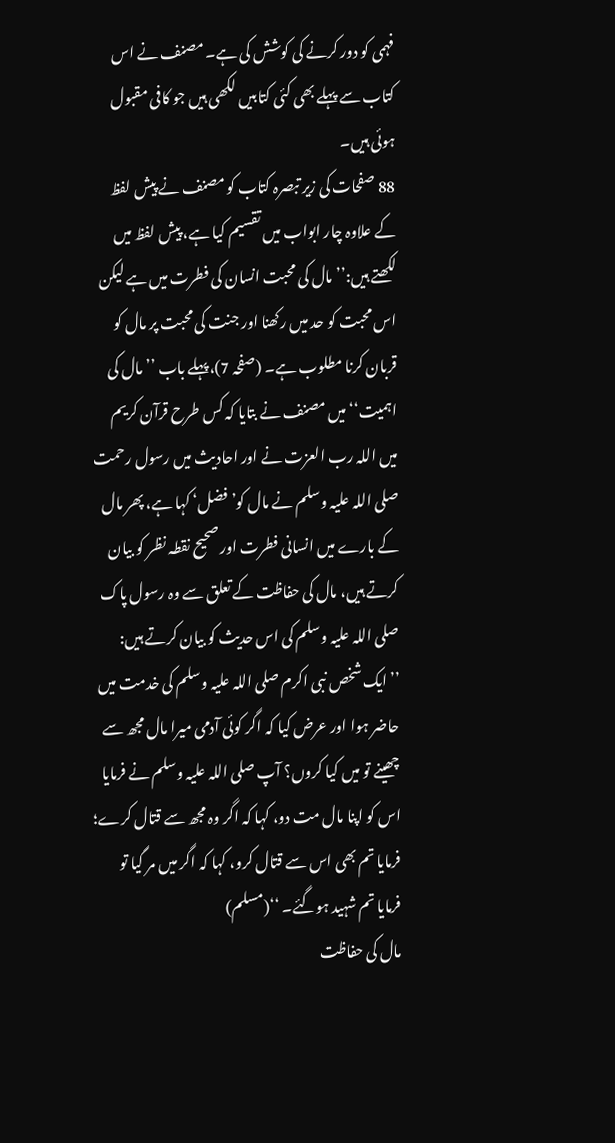فہمی کو دور کرنے کی کوشش کی ہے۔ مصنف نے اس کتاب سے پہلے بھی کئی کتابیں لکھی ہیں جو کافی مقبول ہوئی ہیں۔
88 صفحات کی زیر تبصرہ کتاب کو مصنف نے پیش لفظ کے علاوہ چار ابواب میں تقسیم کیا ہے، پیش لفظ میں لکھتے ہیں:’’ مال کی محبت انسان کی فطرت میں ہے لیکن اس محبت کو حد میں رکھنا اور جنت کی محبت پر مال کو قربان کرنا مطلوب ہے۔ (صفحہ 7)،پہلے باب ’’مال کی اہمیت‘‘ میں مصنف نے بتایا کہ کس طرح قرآن کریم میں اللہ رب العزت نے اور احادیث میں رسول رحمت صلی اللہ علیہ وسلم نے مال کو’ فضل‘ کہا ہے، پھر مال کے بارے میں انسانی فطرت اور صحیح نقطہ نظر کو بیان کرتے ہیں، مال کی حفاظت کے تعلق سے وہ رسول پاک صلی اللہ علیہ وسلم کی اس حدیث کو بیان کرتے ہیں: ’’ایک شخص نبی اکرم صلی اللہ علیہ وسلم کی خدمت میں حاضر ہوا اور عرض کیا کہ اگر کوئی آدمی میرا مال مجھ سے چھینے تو میں کیا کروں؟ آپ صلی اللہ علیہ وسلم نے فرمایا اس کو اپنا مال مت دو، کہا کہ اگر وہ مجھ سے قتال کرے؛ فرمایا تم بھی اس سے قتال کرو، کہا کہ اگر میں مر گیا تو فرمایا تم شہید ہوگئے۔ ‘‘(مسلم)
مال کی حفاظت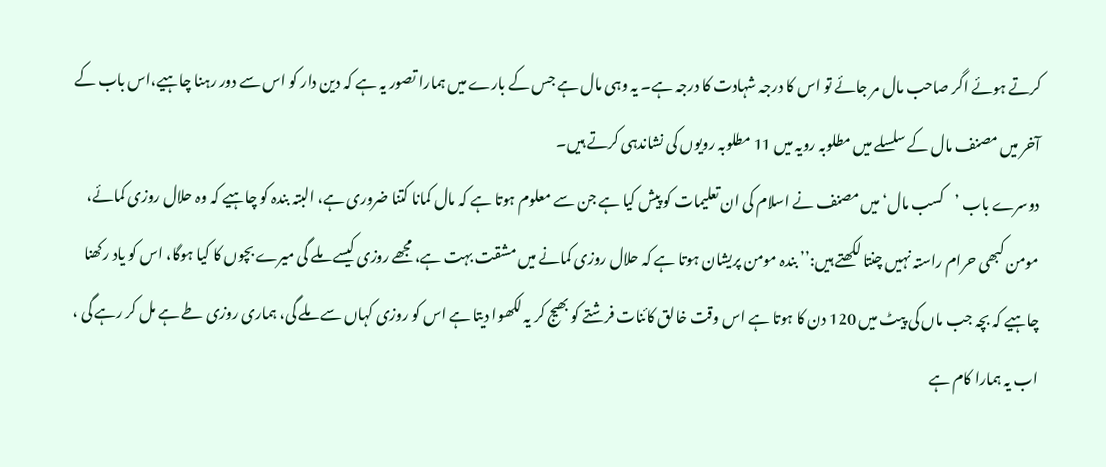کرتے ہوئے اگر صاحب مال مر جائے تو اس کا درجہ شہادت کا درجہ ہے۔ یہ وہی مال ہے جس کے بارے میں ہمارا تصور یہ ہے کہ دین دار کو اس سے دور رہنا چاہیے،اس باب کے آخر میں مصنف مال کے سلسلے میں مطلوبہ رویہ میں 11 مطلوبہ رویوں کی نشاندہی کرتے ہیں۔
دوسرے باب ’کسب مال‘ میں مصنف نے اسلام کی ان تعلیمات کو پیش کیا ہے جن سے معلوم ہوتا ہے کہ مال کمانا کتنا ضروری ہے، البتہ بندہ کو چاہیے کہ وہ حلال روزی کمائے، مومن کبھی حرام راستہ نہیں چنتا لکھتے ہیں:’’ بندہ مومن پریشان ہوتا ہے کہ حلال روزی کمانے میں مشقت بہت ہے، مجھے روزی کیسے ملے گی میرے بچوں کا کیا ہوگا، اس کو یاد رکھنا چاہیے کہ بچہ جب ماں کی پیٹ میں 120 دن کا ہوتا ہے اس وقت خالق کائنات فرشتے کو بھیج کر یہ لکھوا دیتا ہے اس کو روزی کہاں سے ملے گی، ہماری روزی طے ہے مل کر رہے گی ، اب یہ ہمارا کام ہے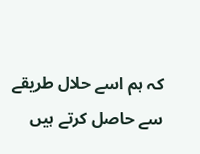کہ ہم اسے حلال طریقے سے حاصل کرتے ہیں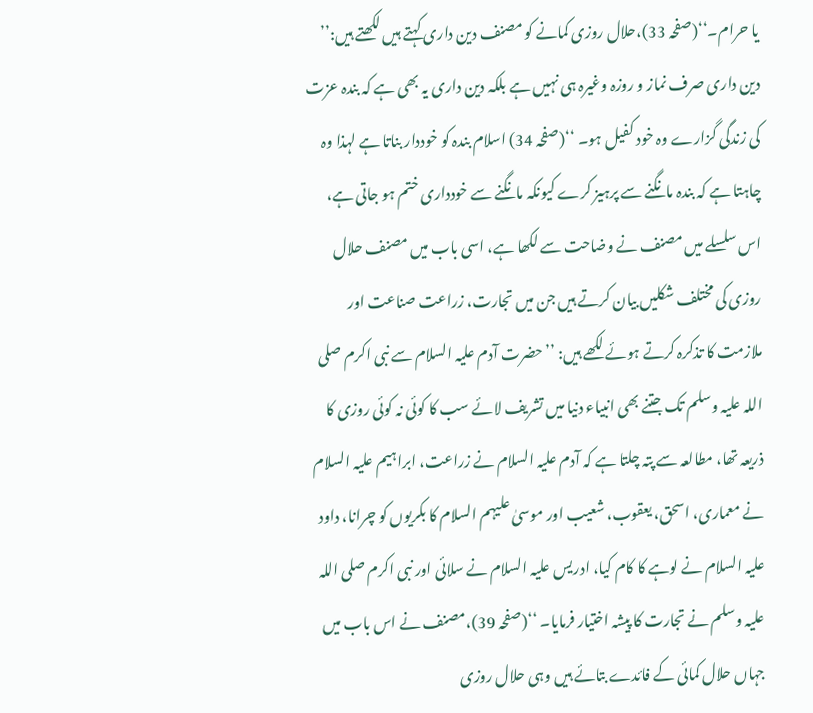یا حرام۔‘‘(صفحہ 33)،حلال روزی کمانے کو مصنف دین داری کہتے ہیں لکھتے ہیں:’’ دین داری صرف نماز و روزہ وغیرہ ہی نہیں ہے بلکہ دین داری یہ بھی ہے کہ بندہ عزت کی زندگی گزارے وہ خود کفیل ہو۔ ‘‘(صفحہ 34) اسلام بندہ کو خوددار بناتا ہے لہذا وہ چاہتا ہے کہ بندہ مانگنے سے پرہیز کرے کیونکہ مانگنے سے خودداری ختم ہو جاتی ہے، اس سلسلے میں مصنف نے وضاحت سے لکھا ہے، اسی باب میں مصنف حلال روزی کی مختلف شکلیں بیان کرتے ہیں جن میں تجارت، زراعت صناعت اور ملازمت کا تذکرہ کرتے ہوئے لکھے ہیں: ’’حضرت آدم علیہ السلام سے نبی اکرم صلی اللہ علیہ وسلم تک جتنے بھی انبیاء دنیا میں تشریف لائے سب کا کوئی نہ کوئی روزی کا ذریعہ تھا، مطالعہ سے پتہ چلتا ہے کہ آدم علیہ السلام نے زراعت، ابراہیم علیہ السلام نے معماری، اسحق، یعقوب، شعیب اور موسیٰ علیہم السلام کا بکریوں کو چرانا، داود علیہ السلام نے لوہے کا کام کیا، ادریس علیہ السلام نے سلائی اور نبی اکرم صلی اللہ علیہ وسلم نے تجارت کا پیشہ اختیار فرمایا۔ ‘‘(صفحہ 39)،مصنف نے اس باب میں جہاں حلال کمائی کے فائدے بتائے ہیں وہی حلال روزی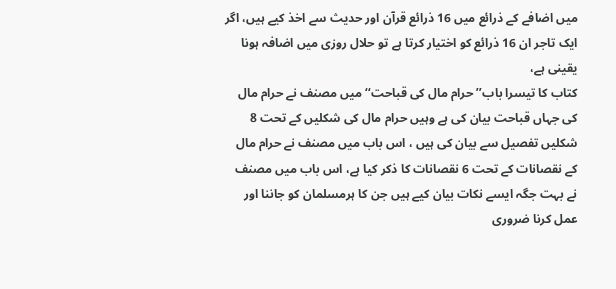میں اضافے کے ذرائع میں 16 ذرائع قرآن اور حدیث سے اخذ کیے ہیں، اگر ایک تاجر ان 16 ذرائع کو اختیار کرتا ہے تو حلال روزی میں اضافہ ہونا یقینی ہے،
کتاب کا تیسرا باب’’ حرام مال کی قباحت‘‘ میں مصنف نے حرام مال کی جہاں قباحت بیان کی ہے وہیں حرام مال کی شکلیں کے تحت 8 شکلیں تفصیل سے بیان کی ہیں ، اس باب میں مصنف نے حرام مال کے نقصانات کے تحت 6 نقصانات کا ذکر کیا ہے، اس باب میں مصنف نے بہت جگہ ایسے نکات بیان کیے ہیں جن کا ہرمسلمان کو جاننا اور عمل کرنا ضروری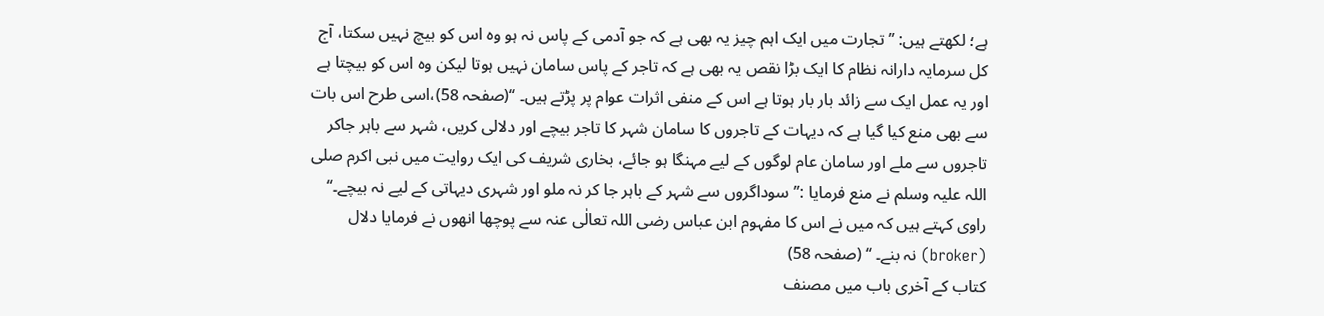ہے؛ لکھتے ہیں: ’’تجارت میں ایک اہم چیز یہ بھی ہے کہ جو آدمی کے پاس نہ ہو وہ اس کو بیچ نہیں سکتا، آج کل سرمایہ دارانہ نظام کا ایک بڑا نقص یہ بھی ہے کہ تاجر کے پاس سامان نہیں ہوتا لیکن وہ اس کو بیچتا ہے اور یہ عمل ایک سے زائد بار بار ہوتا ہے اس کے منفی اثرات عوام پر پڑتے ہیں۔ ‘‘(صفحہ 58)،اسی طرح اس بات سے بھی منع کیا گیا ہے کہ دیہات کے تاجروں کا سامان شہر کا تاجر بیچے اور دلالی کریں، شہر سے باہر جاکر تاجروں سے ملے اور سامان عام لوگوں کے لیے مہنگا ہو جائے، بخاری شریف کی ایک روایت میں نبی اکرم صلی اللہ علیہ وسلم نے منع فرمایا :’’سوداگروں سے شہر کے باہر جا کر نہ ملو اور شہری دیہاتی کے لیے نہ بیچے۔‘‘ راوی کہتے ہیں کہ میں نے اس کا مفہوم ابن عباس رضی اللہ تعالٰی عنہ سے پوچھا انھوں نے فرمایا دلال (broker) نہ بنے۔ ‘‘ (صفحہ 58)
کتاب کے آخری باب میں مصنف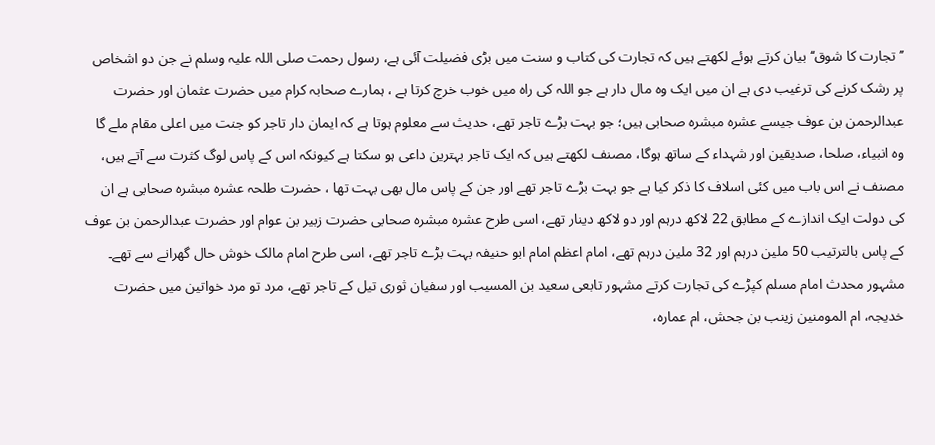’’تجارت کا شوق‘‘ بیان کرتے ہوئے لکھتے ہیں کہ تجارت کی کتاب و سنت میں بڑی فضیلت آئی ہے، رسول رحمت صلی اللہ علیہ وسلم نے جن دو اشخاص پر رشک کرنے کی ترغیب دی ہے ان میں ایک وہ مال دار ہے جو اللہ کی راہ میں خوب خرچ کرتا ہے ، ہمارے صحابہ کرام میں حضرت عثمان اور حضرت عبدالرحمن بن عوف جیسے عشرہ مبشرہ صحابی ہیں؛ جو بہت بڑے تاجر تھے، حدیث سے معلوم ہوتا ہے کہ ایمان دار تاجر کو جنت میں اعلی مقام ملے گا وہ انبیاء، صلحا، صدیقین اور شہداء کے ساتھ ہوگا، مصنف لکھتے ہیں کہ ایک تاجر بہترین داعی ہو سکتا ہے کیونکہ اس کے پاس لوگ کثرت سے آتے ہیں، مصنف نے اس باب میں کئی اسلاف کا ذکر کیا ہے جو بہت بڑے تاجر تھے اور جن کے پاس مال بھی بہت تھا ، حضرت طلحہ عشرہ مبشرہ صحابی ہے ان کی دولت ایک اندازے کے مطابق 22 لاکھ درہم اور دو لاکھ دینار تھے، اسی طرح عشرہ مبشرہ صحابی حضرت زبیر بن عوام اور حضرت عبدالرحمن بن عوف کے پاس بالترتیب 50 ملین درہم اور 32 ملین درہم تھے، امام اعظم امام ابو حنیفہ بہت بڑے تاجر تھے، اسی طرح امام مالک خوش حال گھرانے سے تھے۔ مشہور محدث امام مسلم کپڑے کی تجارت کرتے مشہور تابعی سعید بن المسیب اور سفیان ثوری تیل کے تاجر تھے، مرد تو مرد خواتین میں حضرت خدیجہ، ام المومنین زینب بن جحش، ام عمارہ،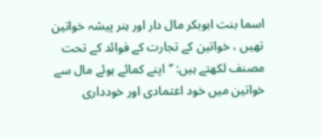اسما بنت ابوبکر مال دار اور ہنر پیشہ خواتین تھیں ، خواتین کے تجارت کے فوائد کے تحت مصنف لکھتے ہیں: ’’اپنے کمائے ہوئے مال سے خواتین میں خود اعتمادی اور خودداری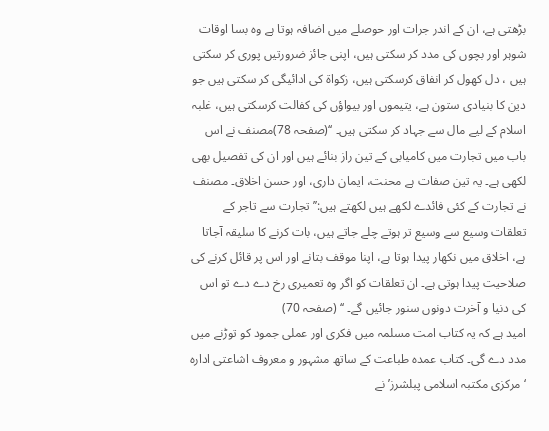بڑھتی ہے، ان کے اندر جرات اور حوصلے میں اضافہ ہوتا ہے وہ بسا اوقات شوہر اور بچوں کی مدد کر سکتی ہیں، اپنی جائز ضرورتیں پوری کر سکتی ہیں ، دل کھول کر انفاق کرسکتی ہیں، زکواۃ کی ادائیگی کر سکتی ہیں جو دین کا بنیادی ستون ہے، یتیموں اور بیواؤں کی کفالت کرسکتی ہیں، غلبہ اسلام کے لیے مال سے جہاد کر سکتی ہیں۔ ‘‘(صفحہ 78)مصنف نے اس باب میں تجارت میں کامیابی کے تین راز بنائے ہیں اور ان کی تفصیل بھی لکھی ہے۔ یہ تین صفات ہے محنت، ایمان داری، اور حسن اخلاق۔ مصنف نے تجارت کے کئی فائدے لکھے ہیں لکھتے ہیں:’’ تجارت سے تاجر کے تعلقات وسیع سے وسیع تر ہوتے چلے جاتے ہیں، بات کرنے کا سلیقہ آجاتا ہے، اخلاق میں نکھار پیدا ہوتا ہے، اپنا موقف بتانے اور اس پر قائل کرنے کی صلاحیت پیدا ہوتی ہے۔ ان تعلقات کو اگر وہ تعمیری رخ دے دے تو اس کی دنیا و آخرت دونوں سنور جائیں گے۔ ‘‘ (صفحہ 70)
امید ہے کہ یہ کتاب امت مسلمہ میں فکری اور عملی جمود کو توڑنے میں مدد دے گی۔ کتاب عمدہ طباعت کے ساتھ مشہور و معروف اشاعتی ادارہ ‘مرکزی مکتبہ اسلامی پبلشرز’ نے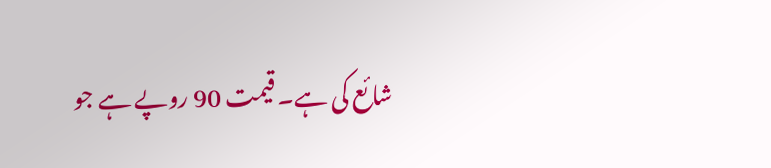شائع کی ہے۔ قیمت 90 روپے ہے جو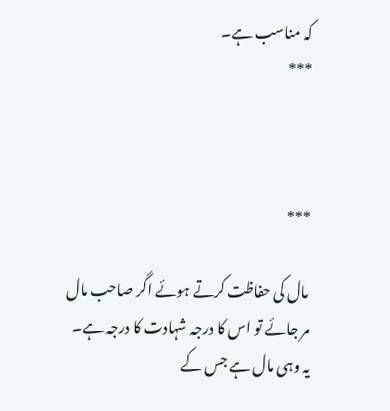کہ مناسب ہے۔
***



***

 مال کی حفاظت کرتے ہوئے اگر صاحب مال مر جائے تو اس کا درجہ شہادت کا درجہ ہے۔ یہ وہی مال ہے جس کے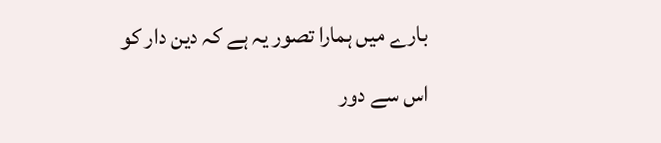بارے میں ہمارا تصور یہ ہے کہ دین دار کو اس سے دور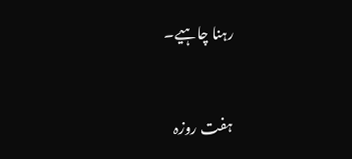رہنا چاہیے۔


ہفت روزہ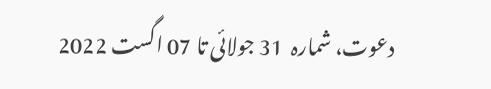دعوت، شمارہ  31 جولائی تا 07 اگست 2022